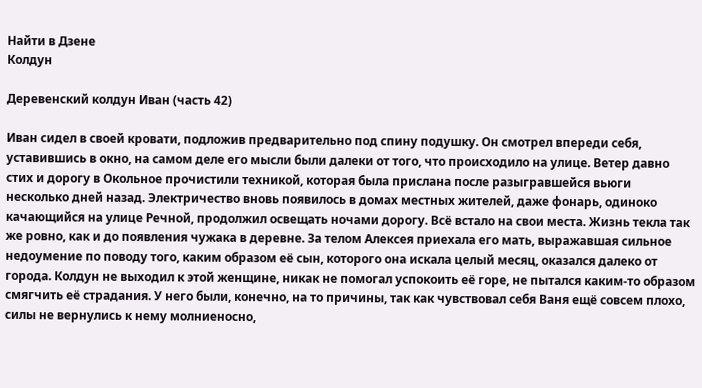Найти в Дзене
Колдун

Деревенский колдун Иван (часть 42)

Иван сидел в своей кровати, подложив предварительно под спину подушку. Он смотрел впереди себя, уставившись в окно, на самом деле его мысли были далеки от того, что происходило на улице. Ветер давно стих и дорогу в Окольное прочистили техникой, которая была прислана после разыгравшейся вьюги несколько дней назад. Электричество вновь появилось в домах местных жителей, даже фонарь, одиноко качающийся на улице Речной, продолжил освещать ночами дорогу. Всё встало на свои места. Жизнь текла так же ровно, как и до появления чужака в деревне. За телом Алексея приехала его мать, выражавшая сильное недоумение по поводу того, каким образом её сын, которого она искала целый месяц, оказался далеко от города. Колдун не выходил к этой женщине, никак не помогал успокоить её горе, не пытался каким-то образом смягчить её страдания. У него были, конечно, на то причины, так как чувствовал себя Ваня ещё совсем плохо, силы не вернулись к нему молниеносно,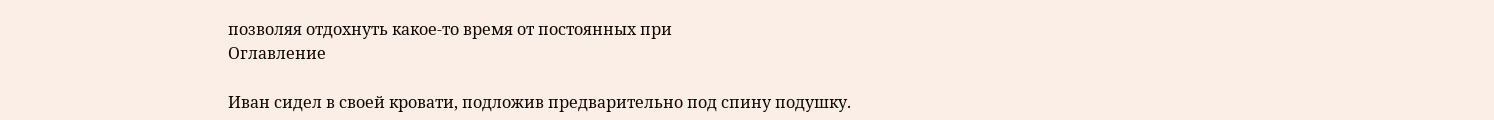позволяя отдохнуть какое-то время от постоянных при
Оглавление

Иван сидел в своей кровати, подложив предварительно под спину подушку.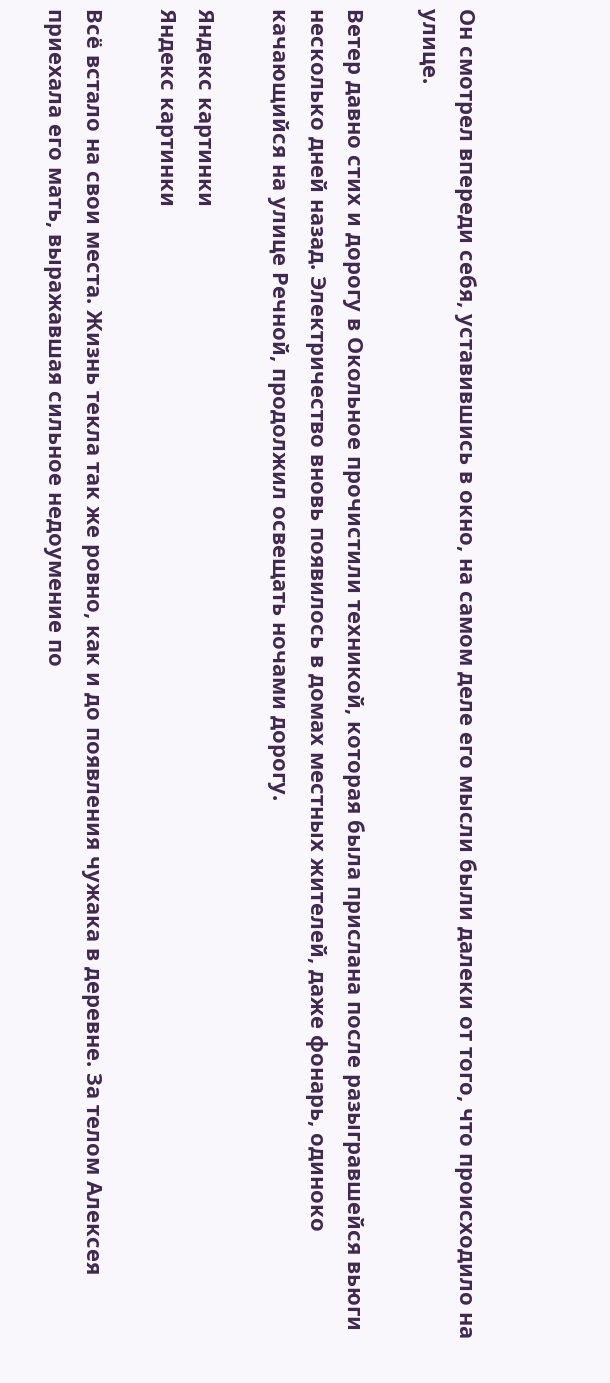Он смотрел впереди себя, уставившись в окно, на самом деле его мысли были далеки от того, что происходило на улице.

Ветер давно стих и дорогу в Окольное прочистили техникой, которая была прислана после разыгравшейся вьюги несколько дней назад. Электричество вновь появилось в домах местных жителей, даже фонарь, одиноко качающийся на улице Речной, продолжил освещать ночами дорогу.

Яндекс картинки
Яндекс картинки

Всё встало на свои места. Жизнь текла так же ровно, как и до появления чужака в деревне. За телом Алексея приехала его мать, выражавшая сильное недоумение по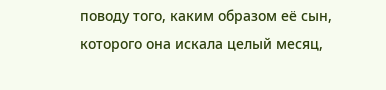поводу того, каким образом её сын, которого она искала целый месяц,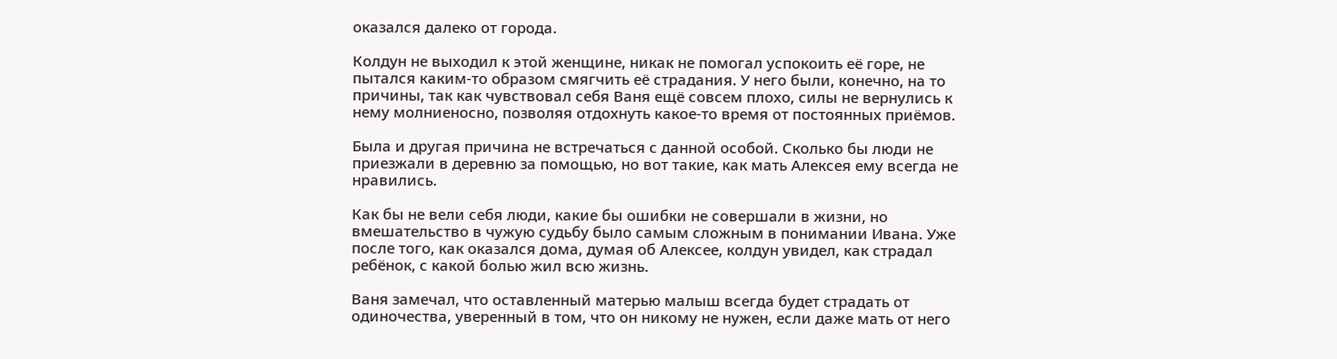оказался далеко от города.

Колдун не выходил к этой женщине, никак не помогал успокоить её горе, не пытался каким-то образом смягчить её страдания. У него были, конечно, на то причины, так как чувствовал себя Ваня ещё совсем плохо, силы не вернулись к нему молниеносно, позволяя отдохнуть какое-то время от постоянных приёмов.

Была и другая причина не встречаться с данной особой. Сколько бы люди не приезжали в деревню за помощью, но вот такие, как мать Алексея ему всегда не нравились.

Как бы не вели себя люди, какие бы ошибки не совершали в жизни, но вмешательство в чужую судьбу было самым сложным в понимании Ивана. Уже после того, как оказался дома, думая об Алексее, колдун увидел, как страдал ребёнок, с какой болью жил всю жизнь.

Ваня замечал, что оставленный матерью малыш всегда будет страдать от одиночества, уверенный в том, что он никому не нужен, если даже мать от него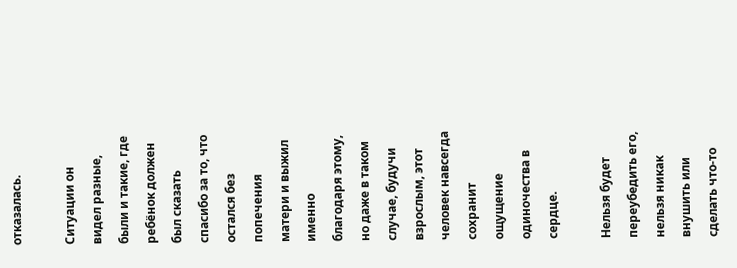отказалась.

Ситуации он видел разные, были и такие, где ребёнок должен был сказать спасибо за то, что остался без попечения матери и выжил именно благодаря этому, но даже в таком случае, будучи взрослым, этот человек навсегда сохранит ощущение одиночества в сердце.

Нельзя будет переубедить его, нельзя никак внушить или сделать что-то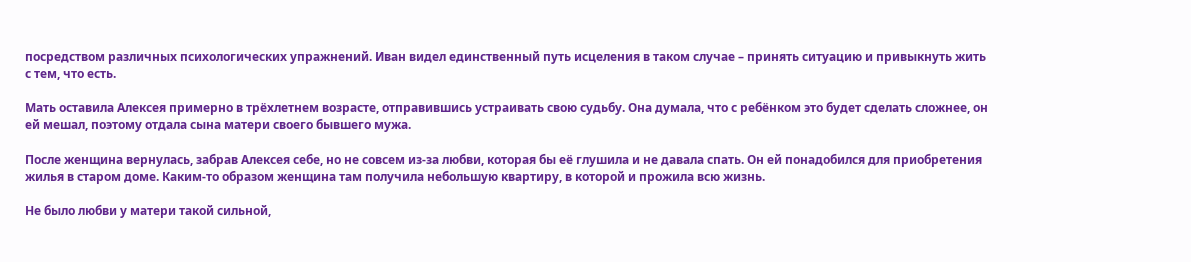посредством различных психологических упражнений. Иван видел единственный путь исцеления в таком случае – принять ситуацию и привыкнуть жить с тем, что есть.

Мать оставила Алексея примерно в трёхлетнем возрасте, отправившись устраивать свою судьбу. Она думала, что с ребёнком это будет сделать сложнее, он ей мешал, поэтому отдала сына матери своего бывшего мужа.

После женщина вернулась, забрав Алексея себе, но не совсем из-за любви, которая бы её глушила и не давала спать. Он ей понадобился для приобретения жилья в старом доме. Каким-то образом женщина там получила небольшую квартиру, в которой и прожила всю жизнь.

Не было любви у матери такой сильной,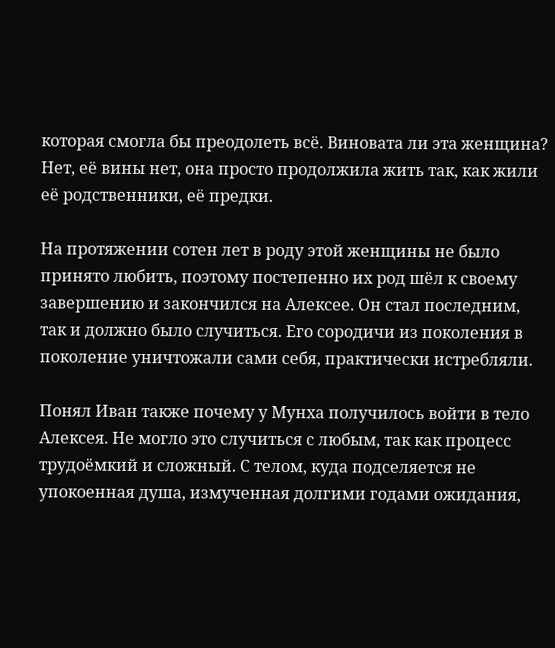которая смогла бы преодолеть всё. Виновата ли эта женщина? Нет, её вины нет, она просто продолжила жить так, как жили её родственники, её предки.

На протяжении сотен лет в роду этой женщины не было принято любить, поэтому постепенно их род шёл к своему завершению и закончился на Алексее. Он стал последним, так и должно было случиться. Его сородичи из поколения в поколение уничтожали сами себя, практически истребляли.

Понял Иван также почему у Мунха получилось войти в тело Алексея. Не могло это случиться с любым, так как процесс трудоёмкий и сложный. С телом, куда подселяется не упокоенная душа, измученная долгими годами ожидания,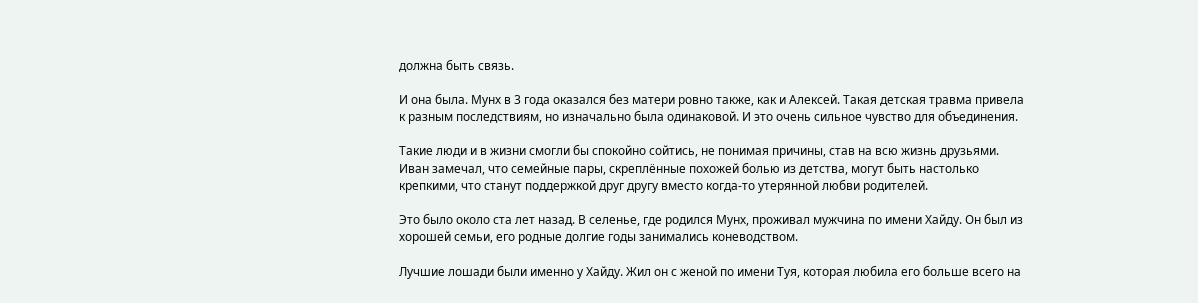должна быть связь.

И она была. Мунх в 3 года оказался без матери ровно также, как и Алексей. Такая детская травма привела к разным последствиям, но изначально была одинаковой. И это очень сильное чувство для объединения.

Такие люди и в жизни смогли бы спокойно сойтись, не понимая причины, став на всю жизнь друзьями. Иван замечал, что семейные пары, скреплённые похожей болью из детства, могут быть настолько крепкими, что станут поддержкой друг другу вместо когда-то утерянной любви родителей.

Это было около ста лет назад. В селенье, где родился Мунх, проживал мужчина по имени Хайду. Он был из хорошей семьи, его родные долгие годы занимались коневодством.

Лучшие лошади были именно у Хайду. Жил он с женой по имени Туя, которая любила его больше всего на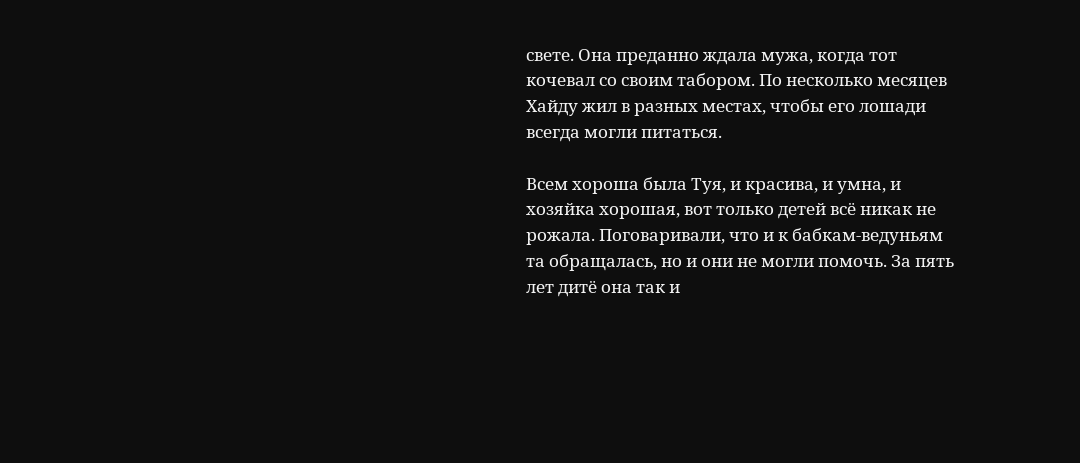свете. Она преданно ждала мужа, когда тот кочевал со своим табором. По несколько месяцев Хайду жил в разных местах, чтобы его лошади всегда могли питаться.

Всем хороша была Туя, и красива, и умна, и хозяйка хорошая, вот только детей всё никак не рожала. Поговаривали, что и к бабкам-ведуньям та обращалась, но и они не могли помочь. За пять лет дитё она так и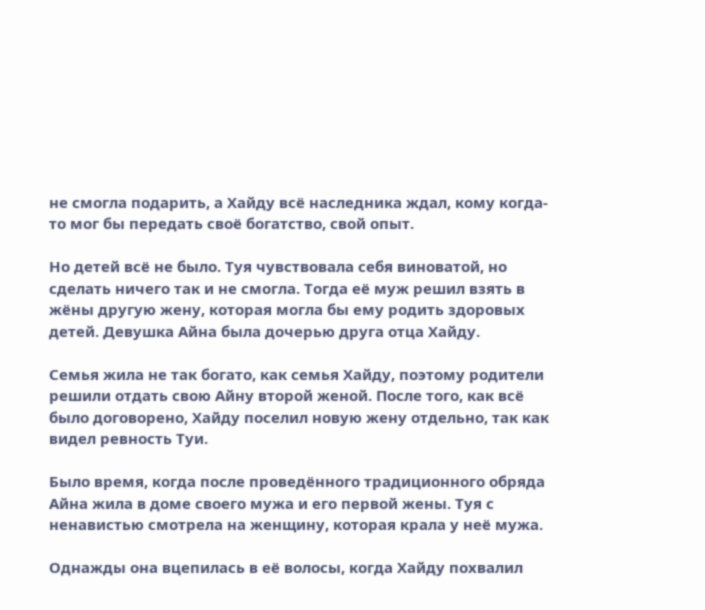не смогла подарить, а Хайду всё наследника ждал, кому когда-то мог бы передать своё богатство, свой опыт.

Но детей всё не было. Туя чувствовала себя виноватой, но сделать ничего так и не смогла. Тогда её муж решил взять в жёны другую жену, которая могла бы ему родить здоровых детей. Девушка Айна была дочерью друга отца Хайду.

Семья жила не так богато, как семья Хайду, поэтому родители решили отдать свою Айну второй женой. После того, как всё было договорено, Хайду поселил новую жену отдельно, так как видел ревность Туи.

Было время, когда после проведённого традиционного обряда Айна жила в доме своего мужа и его первой жены. Туя с ненавистью смотрела на женщину, которая крала у неё мужа.

Однажды она вцепилась в её волосы, когда Хайду похвалил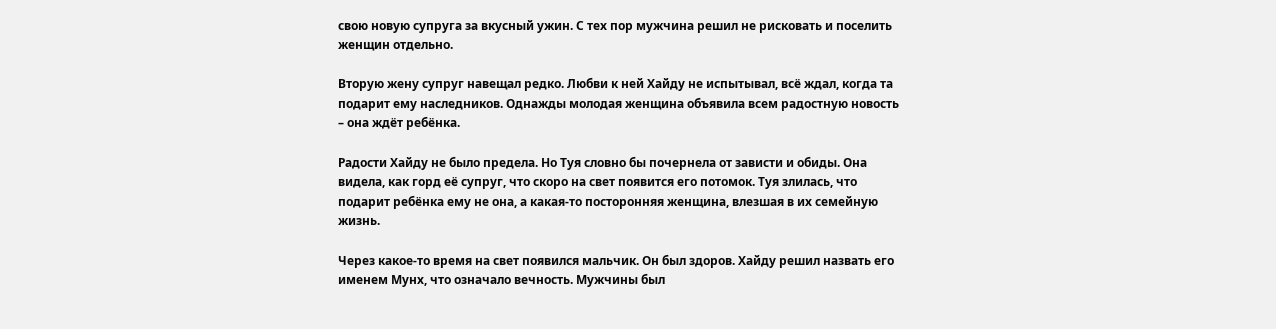свою новую супруга за вкусный ужин. С тех пор мужчина решил не рисковать и поселить женщин отдельно.

Вторую жену супруг навещал редко. Любви к ней Хайду не испытывал, всё ждал, когда та подарит ему наследников. Однажды молодая женщина объявила всем радостную новость – она ждёт ребёнка.

Радости Хайду не было предела. Но Туя словно бы почернела от зависти и обиды. Она видела, как горд её супруг, что скоро на свет появится его потомок. Туя злилась, что подарит ребёнка ему не она, а какая-то посторонняя женщина, влезшая в их семейную жизнь.

Через какое-то время на свет появился мальчик. Он был здоров. Хайду решил назвать его именем Мунх, что означало вечность. Мужчины был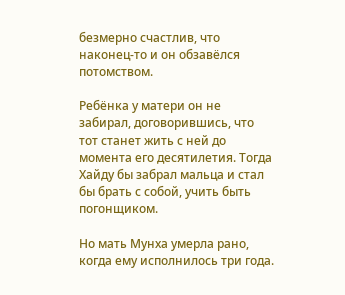безмерно счастлив, что наконец-то и он обзавёлся потомством.

Ребёнка у матери он не забирал, договорившись, что тот станет жить с ней до момента его десятилетия. Тогда Хайду бы забрал мальца и стал бы брать с собой, учить быть погонщиком.

Но мать Мунха умерла рано, когда ему исполнилось три года.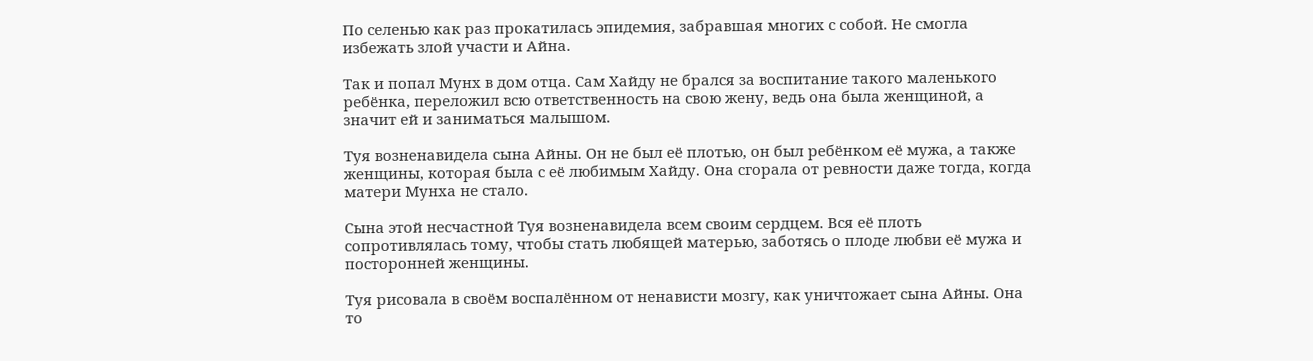По селенью как раз прокатилась эпидемия, забравшая многих с собой. Не смогла избежать злой участи и Айна.

Так и попал Мунх в дом отца. Сам Хайду не брался за воспитание такого маленького ребёнка, переложил всю ответственность на свою жену, ведь она была женщиной, а значит ей и заниматься малышом.

Туя возненавидела сына Айны. Он не был её плотью, он был ребёнком её мужа, а также женщины, которая была с её любимым Хайду. Она сгорала от ревности даже тогда, когда матери Мунха не стало.

Сына этой несчастной Туя возненавидела всем своим сердцем. Вся её плоть сопротивлялась тому, чтобы стать любящей матерью, заботясь о плоде любви её мужа и посторонней женщины.

Туя рисовала в своём воспалённом от ненависти мозгу, как уничтожает сына Айны. Она то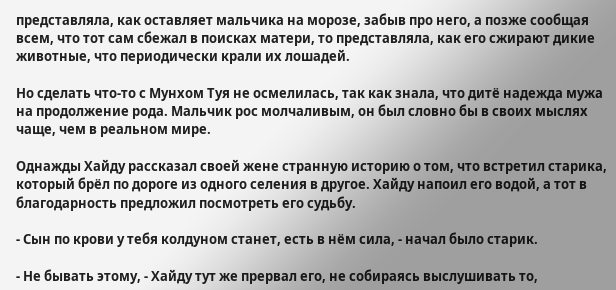представляла, как оставляет мальчика на морозе, забыв про него, а позже сообщая всем, что тот сам сбежал в поисках матери, то представляла, как его сжирают дикие животные, что периодически крали их лошадей.

Но сделать что-то с Мунхом Туя не осмелилась, так как знала, что дитё надежда мужа на продолжение рода. Мальчик рос молчаливым, он был словно бы в своих мыслях чаще, чем в реальном мире.

Однажды Хайду рассказал своей жене странную историю о том, что встретил старика, который брёл по дороге из одного селения в другое. Хайду напоил его водой, а тот в благодарность предложил посмотреть его судьбу.

- Сын по крови у тебя колдуном станет, есть в нём сила, - начал было старик.

- Не бывать этому, - Хайду тут же прервал его, не собираясь выслушивать то,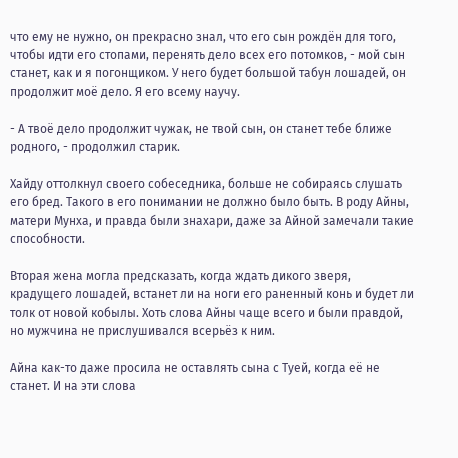что ему не нужно, он прекрасно знал, что его сын рождён для того, чтобы идти его стопами, перенять дело всех его потомков, - мой сын станет, как и я погонщиком. У него будет большой табун лошадей, он продолжит моё дело. Я его всему научу.

- А твоё дело продолжит чужак, не твой сын, он станет тебе ближе родного, - продолжил старик.

Хайду оттолкнул своего собеседника, больше не собираясь слушать его бред. Такого в его понимании не должно было быть. В роду Айны, матери Мунха, и правда были знахари, даже за Айной замечали такие способности.

Вторая жена могла предсказать, когда ждать дикого зверя, крадущего лошадей, встанет ли на ноги его раненный конь и будет ли толк от новой кобылы. Хоть слова Айны чаще всего и были правдой, но мужчина не прислушивался всерьёз к ним.

Айна как-то даже просила не оставлять сына с Туей, когда её не станет. И на эти слова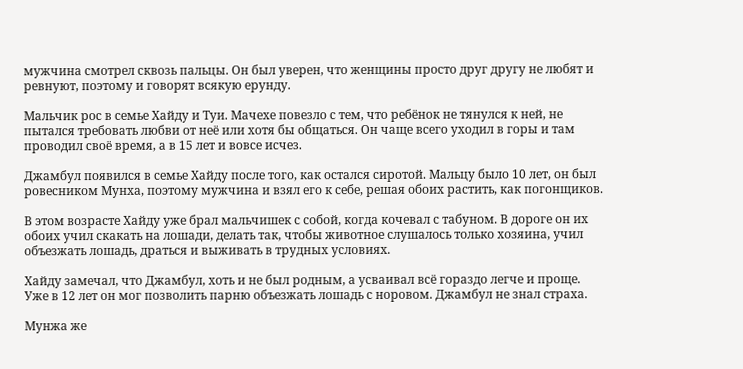мужчина смотрел сквозь пальцы. Он был уверен, что женщины просто друг другу не любят и ревнуют, поэтому и говорят всякую ерунду.

Мальчик рос в семье Хайду и Туи. Мачехе повезло с тем, что ребёнок не тянулся к ней, не пытался требовать любви от неё или хотя бы общаться. Он чаще всего уходил в горы и там проводил своё время, а в 15 лет и вовсе исчез.

Джамбул появился в семье Хайду после того, как остался сиротой. Мальцу было 10 лет, он был ровесником Мунха, поэтому мужчина и взял его к себе, решая обоих растить, как погонщиков.

В этом возрасте Хайду уже брал мальчишек с собой, когда кочевал с табуном. В дороге он их обоих учил скакать на лошади, делать так, чтобы животное слушалось только хозяина, учил объезжать лошадь, драться и выживать в трудных условиях.

Хайду замечал, что Джамбул, хоть и не был родным, а усваивал всё гораздо легче и проще. Уже в 12 лет он мог позволить парню объезжать лошадь с норовом. Джамбул не знал страха.

Мунжа же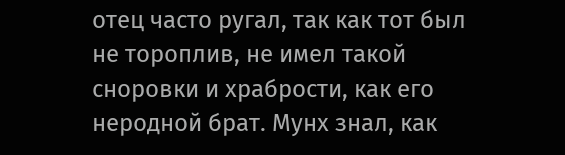отец часто ругал, так как тот был не тороплив, не имел такой сноровки и храбрости, как его неродной брат. Мунх знал, как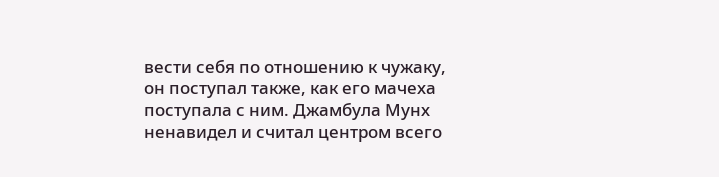вести себя по отношению к чужаку, он поступал также, как его мачеха поступала с ним. Джамбула Мунх ненавидел и считал центром всего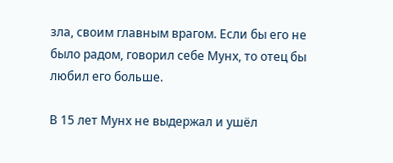зла, своим главным врагом. Если бы его не было радом, говорил себе Мунх, то отец бы любил его больше.

В 15 лет Мунх не выдержал и ушёл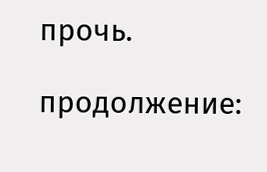прочь.

продолжение: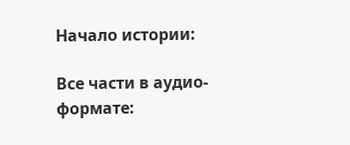Начало истории:

Все части в аудио-формате: